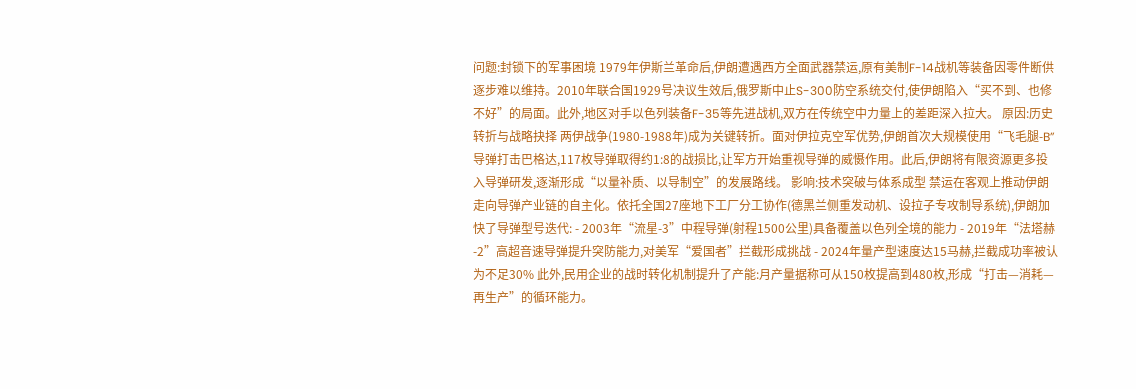问题:封锁下的军事困境 1979年伊斯兰革命后,伊朗遭遇西方全面武器禁运,原有美制F-14战机等装备因零件断供逐步难以维持。2010年联合国1929号决议生效后,俄罗斯中止S-300防空系统交付,使伊朗陷入“买不到、也修不好”的局面。此外,地区对手以色列装备F-35等先进战机,双方在传统空中力量上的差距深入拉大。 原因:历史转折与战略抉择 两伊战争(1980-1988年)成为关键转折。面对伊拉克空军优势,伊朗首次大规模使用“飞毛腿-B”导弹打击巴格达,117枚导弹取得约1:8的战损比,让军方开始重视导弹的威慑作用。此后,伊朗将有限资源更多投入导弹研发,逐渐形成“以量补质、以导制空”的发展路线。 影响:技术突破与体系成型 禁运在客观上推动伊朗走向导弹产业链的自主化。依托全国27座地下工厂分工协作(德黑兰侧重发动机、设拉子专攻制导系统),伊朗加快了导弹型号迭代: - 2003年“流星-3”中程导弹(射程1500公里)具备覆盖以色列全境的能力 - 2019年“法塔赫-2”高超音速导弹提升突防能力,对美军“爱国者”拦截形成挑战 - 2024年量产型速度达15马赫,拦截成功率被认为不足30% 此外,民用企业的战时转化机制提升了产能:月产量据称可从150枚提高到480枚,形成“打击—消耗—再生产”的循环能力。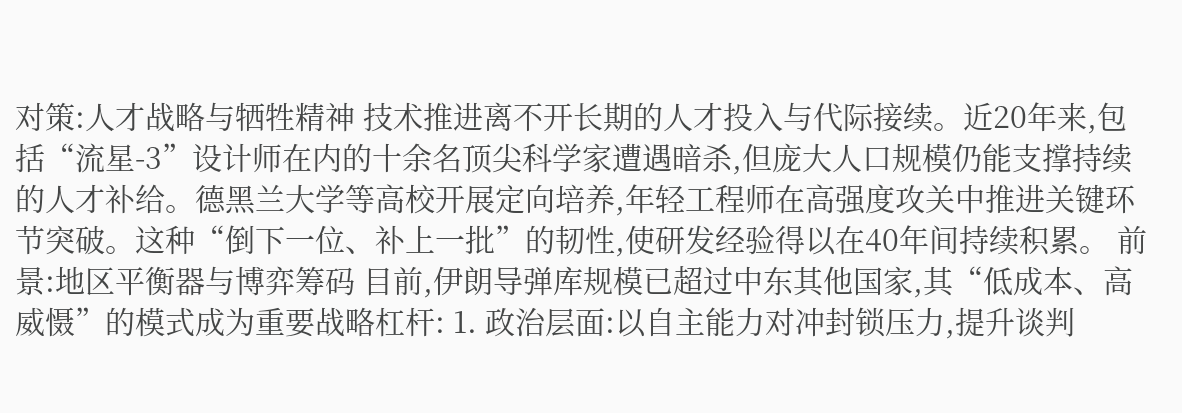对策:人才战略与牺牲精神 技术推进离不开长期的人才投入与代际接续。近20年来,包括“流星-3”设计师在内的十余名顶尖科学家遭遇暗杀,但庞大人口规模仍能支撑持续的人才补给。德黑兰大学等高校开展定向培养,年轻工程师在高强度攻关中推进关键环节突破。这种“倒下一位、补上一批”的韧性,使研发经验得以在40年间持续积累。 前景:地区平衡器与博弈筹码 目前,伊朗导弹库规模已超过中东其他国家,其“低成本、高威慑”的模式成为重要战略杠杆: 1. 政治层面:以自主能力对冲封锁压力,提升谈判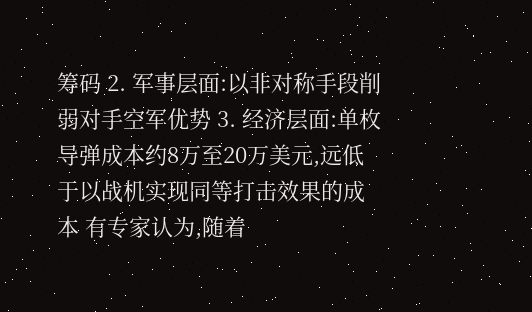筹码 2. 军事层面:以非对称手段削弱对手空军优势 3. 经济层面:单枚导弹成本约8万至20万美元,远低于以战机实现同等打击效果的成本 有专家认为,随着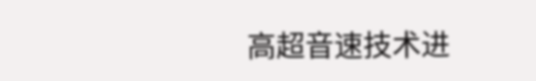高超音速技术进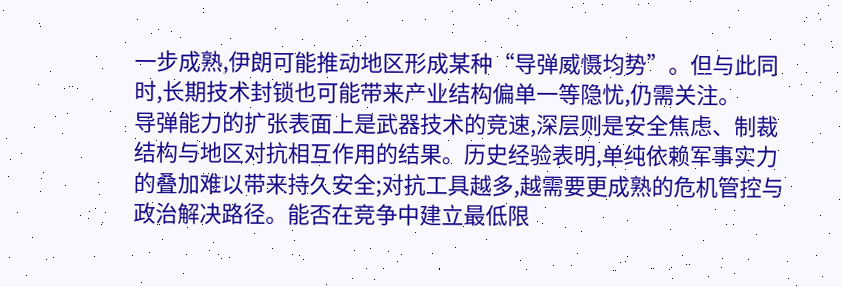一步成熟,伊朗可能推动地区形成某种“导弹威慑均势”。但与此同时,长期技术封锁也可能带来产业结构偏单一等隐忧,仍需关注。
导弹能力的扩张表面上是武器技术的竞速,深层则是安全焦虑、制裁结构与地区对抗相互作用的结果。历史经验表明,单纯依赖军事实力的叠加难以带来持久安全;对抗工具越多,越需要更成熟的危机管控与政治解决路径。能否在竞争中建立最低限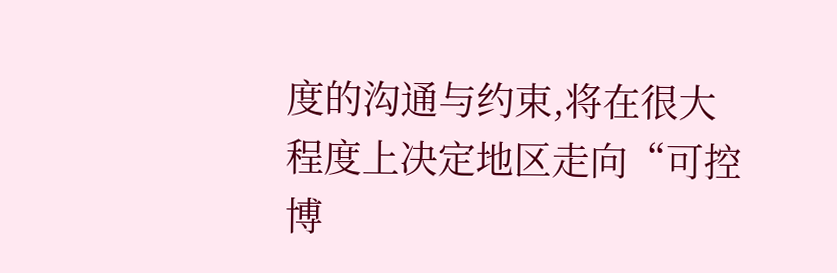度的沟通与约束,将在很大程度上决定地区走向“可控博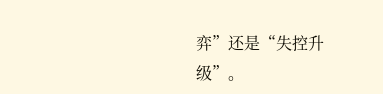弈”还是“失控升级”。